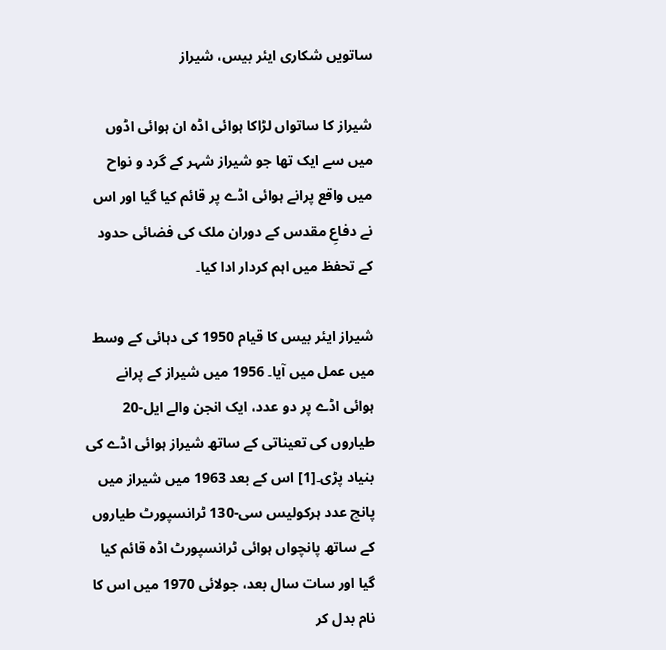ساتویں شکاری ایئر بیس، شیراز

شیراز کا ساتواں لڑاکا ہوائی اڈہ ان ہوائی اڈوں میں سے ایک تھا جو شیراز شہر کے گرد و نواح میں واقع پرانے ہوائی اڈے پر قائم کیا گیا اور اس نے دفاعِ مقدس کے دوران ملک کی فضائی حدود کے تحفظ میں اہم کردار ادا کیا۔

شیراز ایئر بیس کا قیام 1950 کی دہائی کے وسط میں عمل میں آیا۔ 1956 میں شیراز کے پرانے ہوائی اڈے پر دو عدد، ایک انجن والے ایل-20 طیاروں کی تعیناتی کے ساتھ شیراز ہوائی اڈے کی بنیاد پڑی۔[1] اس کے بعد 1963 میں شیراز میں پانچ عدد ہرکولیس سی-130 ٹرانسپورٹ طیاروں کے ساتھ پانچواں ہوائی ٹرانسپورٹ اڈہ قائم کیا گیا اور سات سال بعد، جولائی 1970 میں اس کا نام بدل کر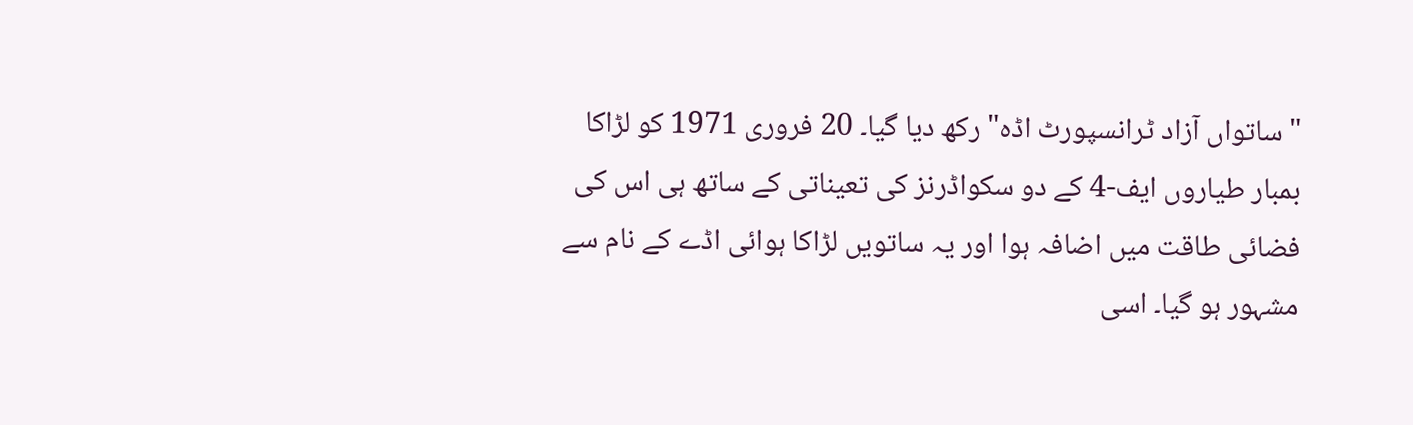" ساتواں آزاد ٹرانسپورٹ اڈہ" رکھ دیا گیا۔ 20 فروری 1971 کو لڑاکا بمبار طیاروں ایف-4 کے دو سکواڈرنز کی تعیناتی کے ساتھ ہی اس کی فضائی طاقت میں اضافہ ہوا اور یہ ساتویں لڑاکا ہوائی اڈے کے نام سے مشہور ہو گیا۔ اسی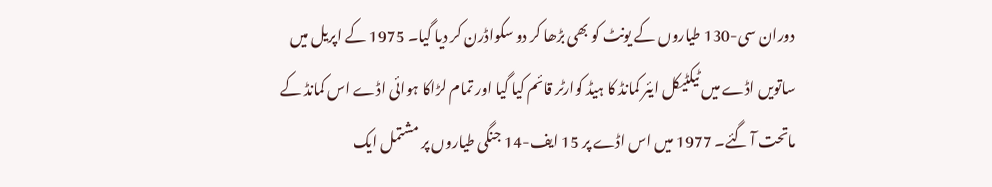دوران سی-130 طیاروں کے یونٹ کو بھی بڑھا کر دو سکواڈرن کر دیا گیا۔ 1975 کے اپریل میں ساتویں اڈے میں ٹیکٹیکل ایئر کمانڈ کا ہیڈ کوارٹر قائم کیا گیا اور تمام لڑاکا ہوائی اڈے اس کمانڈ کے ماتحت آ گئے۔ 1977 میں اس اڈے پر 15 ایف-14 جنگی طیاروں پر مشتمل ایک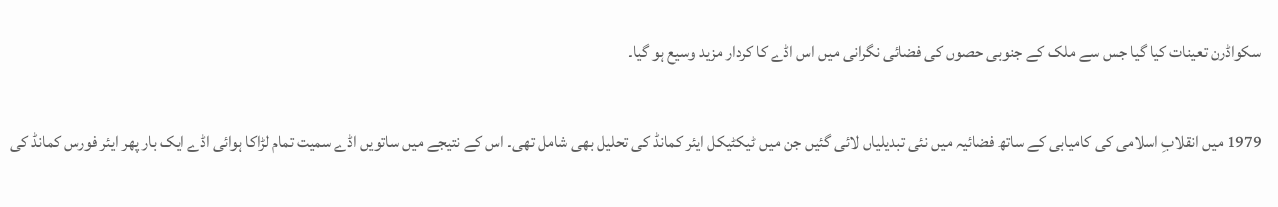سکواڈرن تعینات کیا گیا جس سے ملک کے جنوبی حصوں کی فضائی نگرانی میں اس اڈے کا کردار مزید وسیع ہو گیا۔

1979 میں انقلابِ اسلامی کی کامیابی کے ساتھ فضائیہ میں نئی تبدیلیاں لائی گئیں جن میں ٹیکٹیکل ایئر کمانڈ کی تحلیل بھی شامل تھی۔ اس کے نتیجے میں ساتویں اڈے سمیت تمام لڑاکا ہوائی اڈے ایک بار پھر ایئر فورس کمانڈ کی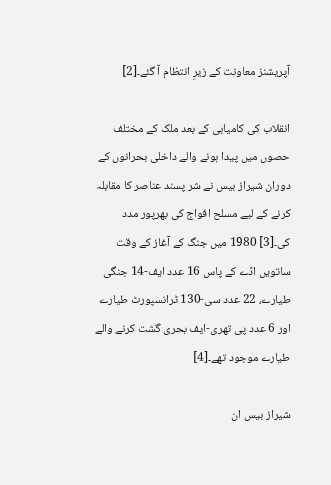آپریشنز معاونت کے زیرِ انتظام آ گئے۔[2]

انقلاب کی کامیابی کے بعد ملک کے مختلف حصوں میں پیدا ہونے والے داخلی بحرانوں کے دوران شیراز بیس نے شر پسند عناصر کا مقابلہ کرنے کے لیے مسلح افواج کی بھرپور مدد کی۔[3] 1980 میں جنگ کے آغاز کے وقت ساتویں اڈے کے پاس 16 عدد ایف-14 جنگی طیارے، 22 عدد سی-130 ٹرانسپورٹ طیارے اور 6 عدد پی تھری-ایف بحری گشت کرنے والے طیارے موجود تھے۔[4]

شیراز بیس ان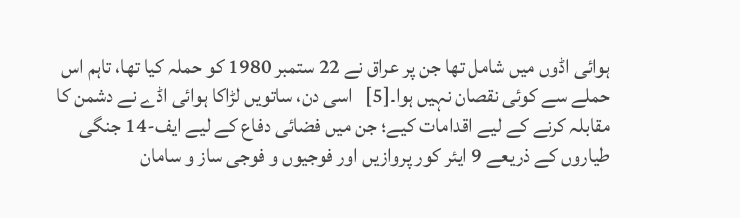ہوائی اڈوں میں شامل تھا جن پر عراق نے 22 ستمبر 1980 کو حملہ کیا تھا، تاہم اس حملے سے کوئی نقصان نہیں ہوا۔[5]   اسی دن، ساتویں لڑاکا ہوائی اڈے نے دشمن کا مقابلہ کرنے کے لیے اقدامات کیے؛ جن میں فضائی دفاع کے لیے ایف-14 جنگی طیاروں کے ذریعے 9 ایئر کور پروازیں اور فوجیوں و فوجی ساز و سامان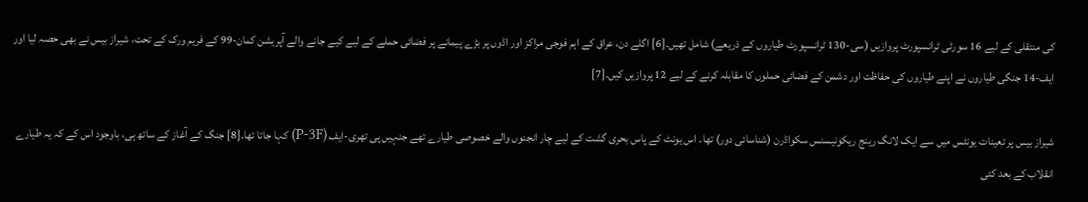کی منتقلی کے لیے 16 سورٹی ٹرانسپورٹ پروازیں (سی-130 ٹرانسپورٹ طیاروں کے ذریعے) شامل تھیں۔[6] اگلے دن، عراق کے اہم فوجی مراکز اور اڈوں پر بڑے پیمانے پر فضائی حملے کے لیے کیے جانے والے آپریشن کمان-99 کے فریم ورک کے تحت، شیراز بیس نے بھی حصہ لیا اور ایف-14 جنگی طیاروں نے اپنے طیاروں کی حفاظت اور دشمن کے فضائی حملوں کا مقابلہ کرنے کے لیے 12 پروازیں کیں۔[7]

شیراز بیس پر تعینات یونٹس میں سے ایک لانگ رینج ریکونیسنس سکواڈرن (شناسائی دور) تھا۔ اس یونٹ کے پاس بحری گشت کے لیے چار انجنوں والے خصوصی طیارے تھے جنہیں پی تھری-ایف (P-3F) کہا جاتا تھا۔[8] جنگ کے آغاز کے ساتھ ہی، باوجود اس کے کہ یہ طیارے انقلاب کے بعد کئی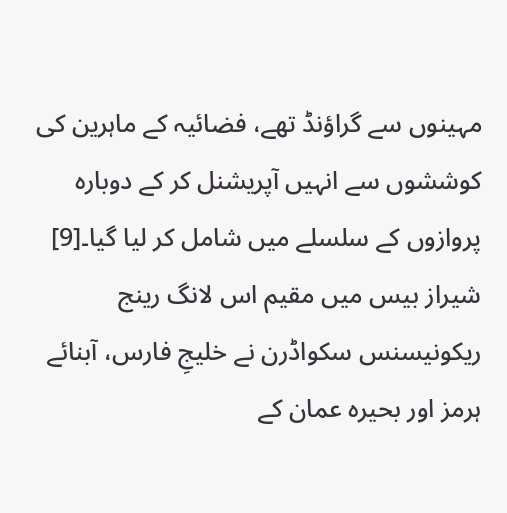مہینوں سے گراؤنڈ تھے، فضائیہ کے ماہرین کی کوششوں سے انہیں آپریشنل کر کے دوبارہ پروازوں کے سلسلے میں شامل کر لیا گیا۔[9] شیراز بیس میں مقیم اس لانگ رینج ریکونیسنس سکواڈرن نے خلیجِ فارس، آبنائے ہرمز اور بحیرہ عمان کے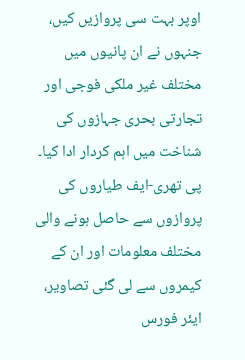اوپر بہت سی پروازیں کیں، جنہوں نے ان پانیوں میں مختلف غیر ملکی فوجی اور تجارتی بحری جہازوں کی شناخت میں اہم کردار ادا کیا۔ پی تھری-ایف طیاروں کی پروازوں سے حاصل ہونے والی مختلف معلومات اور ان کے کیمروں سے لی گئی تصاویر، ایئر فورس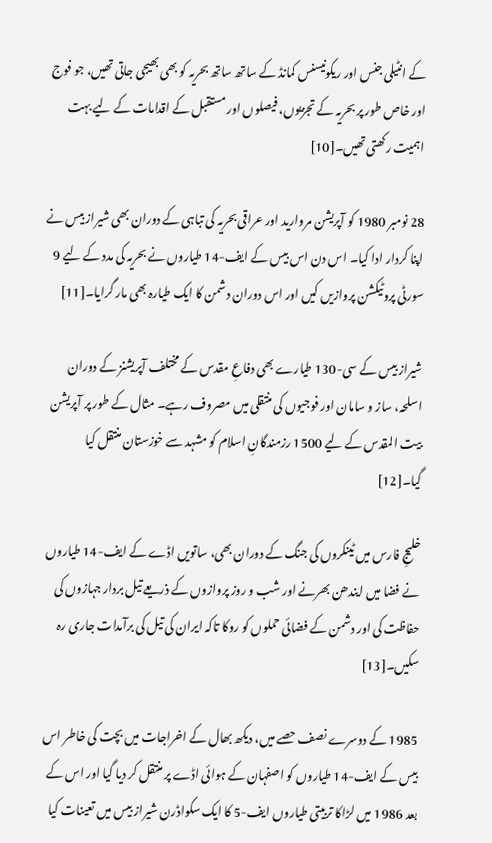کے انٹیلی جنس اور ریکونیسنس کمانڈ کے ساتھ ساتھ بحریہ کو بھی بھیجی جاتی تھیں، جو فوج اور خاص طور پر بحریہ کے تجزیوں، فیصلوں اور مستقبل کے اقدامات کے لیے بہت اہمیت رکھتی تھیں۔[10]

28 نومبر 1980 کو آپریشن مروارید اور عراقی بحریہ کی تباہی کے دوران بھی شیراز بیس نے اپنا کردار ادا کیا۔ اس دن اس بیس کے ایف-14 طیاروں نے بحریہ کی مدد کے لیے 9 سورٹی پروٹیکشن پروازیں کیں اور اس دوران دشمن کا ایک طیارہ بھی مار گرایا۔[11]

شیراز بیس کے سی-130 طیارے بھی دفاعِ مقدس کے مختلف آپریشنز کے دوران اسلحہ، ساز و سامان اور فوجیوں کی منتقلی میں مصروف رہے۔ مثال کے طور پر آپریشن بیت المقدس کے لیے 1500 رزمندگانِ اسلام کو مشہد سے خوزستان منتقل کیا گیا۔[12]

خلیجِ فارس میں ٹینکروں کی جنگ کے دوران بھی، ساتویں اڈے کے ایف-14 طیاروں نے فضا میں ایندھن بھرنے اور شب و روز پروازوں کے ذریعے تیل بردار جہازوں کی حفاظت کی اور دشمن کے فضائی حملوں کو روکا تاکہ ایران کی تیل کی برآمدات جاری رہ سکیں۔[13]

1985 کے دوسرے نصف حصے میں، دیکھ بھال کے اخراجات میں بچت کی خاطر اس بیس کے ایف-14 طیاروں کو اصفہان کے ہوائی اڈے پر منتقل کر دیا گیا اور اس کے بعد 1986 میں لڑاکا تربیتی طیاروں ایف-5 کا ایک سکواڈرن شیراز بیس میں تعینات کیا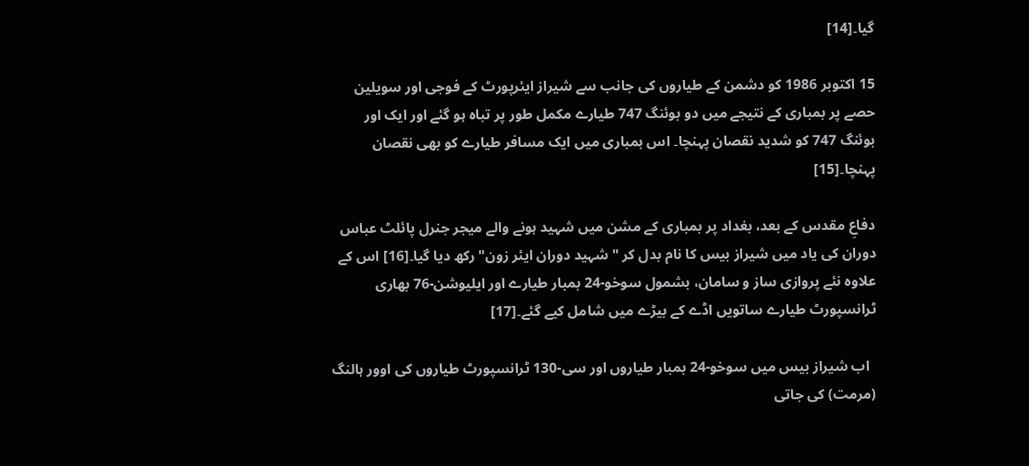گیا۔[14]

15 اکتوبر 1986 کو دشمن کے طیاروں کی جانب سے شیراز ایئرپورٹ کے فوجی اور سویلین حصے پر بمباری کے نتیجے میں دو بوئنگ 747 طیارے مکمل طور پر تباہ ہو گئے اور ایک اور بوئنگ 747 کو شدید نقصان پہنچا۔ اس بمباری میں ایک مسافر طیارے کو بھی نقصان پہنچا۔[15]

دفاعِ مقدس کے بعد، بغداد پر بمباری کے مشن میں شہید ہونے والے میجر جنرل پائلٹ عباس دوران کی یاد میں شیراز بیس کا نام بدل کر " شہید دوران ایئر زون" رکھ دیا گیا۔[16] اس کے علاوہ نئے پروازی ساز و سامان، بشمول سوخو-24 بمبار طیارے اور ایلیوشن-76 بھاری ٹرانسپورٹ طیارے ساتویں اڈے کے بیڑے میں شامل کیے گئے۔[17]

  اب شیراز بیس میں سوخو-24 بمبار طیاروں اور سی-130 ٹرانسپورٹ طیاروں کی اوور ہالنگ (مرمت) کی جاتی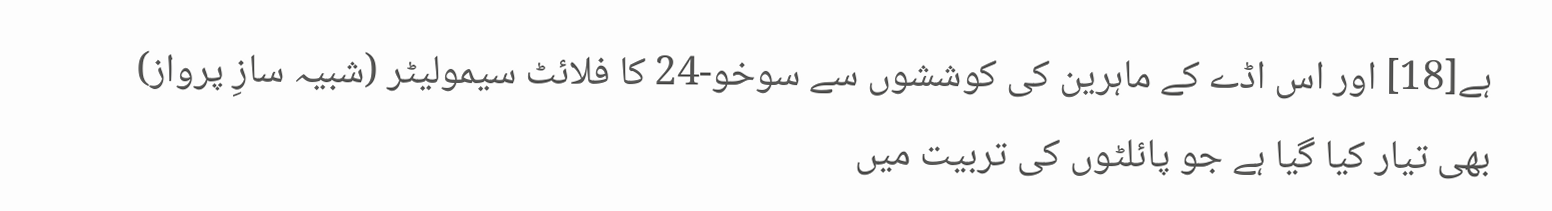ہے[18] اور اس اڈے کے ماہرین کی کوششوں سے سوخو-24 کا فلائٹ سیمولیٹر (شبیہ سازِ پرواز) بھی تیار کیا گیا ہے جو پائلٹوں کی تربیت میں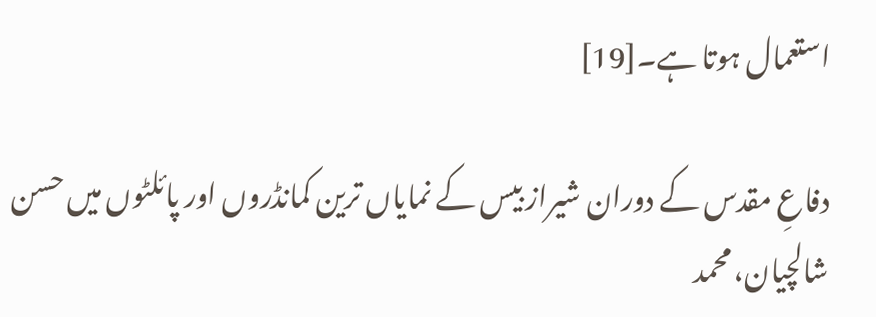استعمال ہوتا ہے۔[19]

دفاعِ مقدس کے دوران شیراز بیس کے نمایاں ترین کمانڈروں اور پائلٹوں میں حسن شالچیان، محمد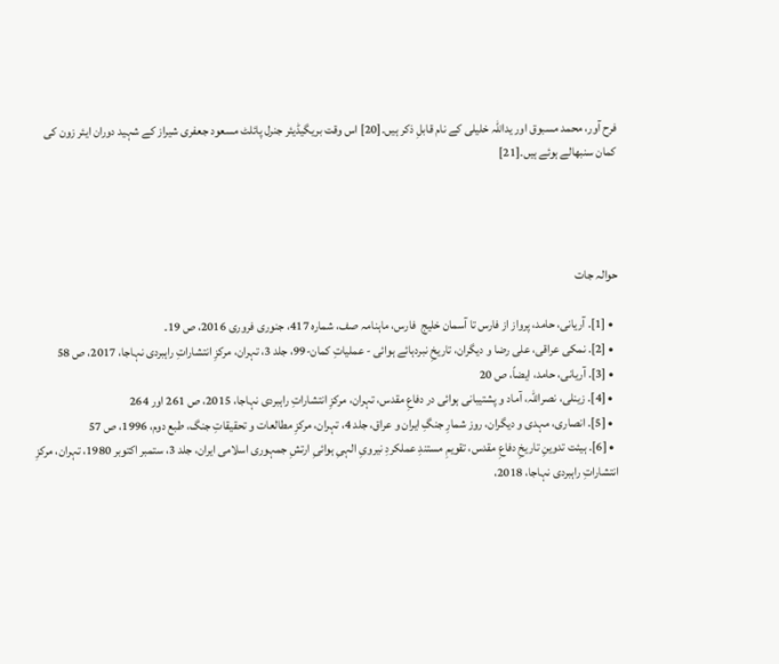فرح آور، محمد مسبوق اور یداللہ خلیلی کے نام قابلِ ذکر ہیں۔[20] اس وقت بریگیڈیئر جنرل پائلٹ مسعود جعفری شیراز کے شہید دوران ایئر زون کی کمان سنبھالے ہوئے ہیں۔[21]




حوالہ جات

  • [1]. آریانی، حامد، پرواز از فارس تا آسمان خلیج ‌ فارس، ماہنامہ صف، شمارہ 417، جنوری فروری 2016، ص 19۔
  • [2]. نمکی عراقی، علی رضا و دیگران، تاریخِ نبردہائے ہوائی - عملیاتِ کمان-99، جلد 3، تہران، مرکزِ انتشاراتِ راہبردی نہاجا، 2017، ص 58
  • [3]. آریانی، حامد، ایضاً، ص 20
  • [4]. زینلی، نصراللہ، آماد و پشتیبانی ہوائی در دفاعِ مقدس، تہران، مرکزِ انتشاراتِ راہبردی نہاجا، 2015، ص 261 اور 264
  • [5]. انصاری، مہدی و دیگران، روز شمارِ جنگِ ایران و عراق، جلد 4، تہران، مرکزِ مطالعات و تحقیقاتِ جنگ، طبع دوم، 1996، ص 57
  • [6]. ہیئت تدوینِ تاریخِ دفاعِ مقدس، تقویمِ مستندِ عملکردِ نیرویِ الہیِ ہوائیِ ارتشِ جمہوری اسلامی ایران، جلد 3، ستمبر اکتوبر 1980، تہران، مرکزِ انتشاراتِ راہبردی نہاجا، 2018،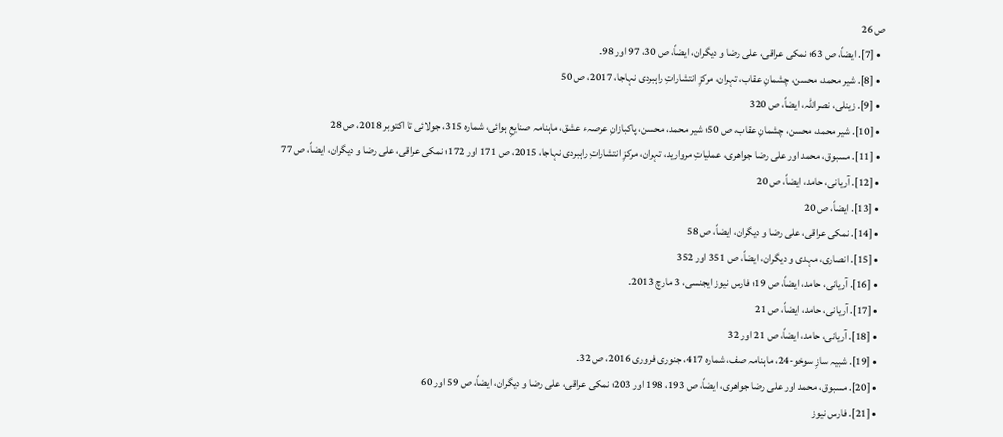ص 26
  • [7]. ایضاً، ص 63؛ نمکی عراقی، علی رضا و دیگران، ایضاً، ص 30، 97 اور 98۔
  • [8]. شیر محمد، محسن، چشمانِ عقاب، تہران، مرکزِ انتشاراتِ راہبردی نہاجا، 2017، ص 50
  • [9]. زینلی، نصراللہ، ایضاً، ص 320
  • [10]. شیر محمد، محسن، چشمانِ عقاب، ص 50؛ شیر محمد، محسن، پاکبازانِ عرصہء عشق، ماہنامہ صنایعِ ہوائی، شمارہ 315، جولائی تا اکتوبر 2018، ص 28
  • [11]. مسبوق، محمد اور علی رضا جواهری، عملیاتِ مروارید، تہران، مرکزِ انتشاراتِ راہبردی نہاجا، 2015، ص 171 اور 172؛ نمکی عراقی، علی رضا و دیگران، ایضاً، ص 77
  • [12]. آریانی، حامد، ایضاً، ص 20
  • [13]. ایضاً، ص 20
  • [14]. نمکی عراقی، علی رضا و دیگران، ایضاً، ص 58
  • [15]. انصاری، مہدی و دیگران، ایضاً، ص 351 اور 352
  • [16]. آریانی، حامد، ایضاً، ص 19؛ فارس نیوز ایجنسی، 3 مارچ 2013۔
  • [17]. آریانی، حامد، ایضاً، ص 21
  • [18]. آریانی، حامد، ایضاً، ص 21 اور 32
  • [19]. شبیہ سازِ سوخو-24، ماہنامہ صف، شمارہ 417، جنوری فروری 2016، ص 32۔
  • [20]. مسبوق، محمد اور علی رضا جواهری، ایضاً، ص 193، 198 اور 203؛ نمکی عراقی، علی رضا و دیگران، ایضاً، ص 59 اور 60
  • [21]. فارس نیوز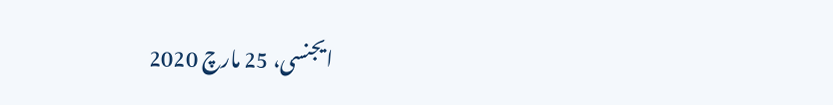ایجنسی، 25 مارچ 2020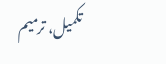تکمیل، ترمیم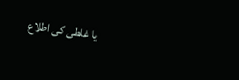یا غلطی کی اطلاع